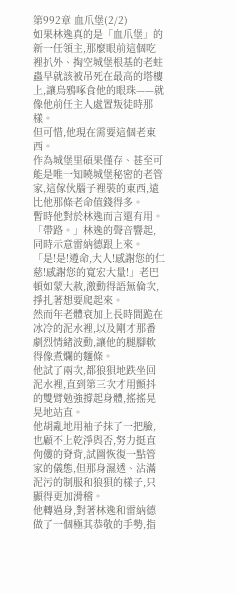第992章 血爪堡(2/2)
如果林逸真的是「血爪堡」的新一任領主,那麼眼前這個吃裡扒外、掏空城堡根基的老蛀蟲早就該被吊死在最高的塔樓上,讓烏鴉啄食他的眼珠——就像他前任主人處置叛徒時那樣。
但可惜,他現在需要這個老東西。
作為城堡里碩果僅存、甚至可能是唯一知曉城堡秘密的老管家,這傢伙腦子裡裝的東西,遠比他那條老命值錢得多。
暫時他對於林逸而言還有用。
「帶路。」林逸的聲音響起,同時示意雷納德跟上來。
「是!是!遵命,大人!感謝您的仁慈!感謝您的寬宏大量!」老巴頓如蒙大赦,激動得語無倫次,掙扎著想要爬起來。
然而年老體衰加上長時間跪在冰冷的泥水裡,以及剛才那番劇烈情緒波動,讓他的腿腳軟得像煮爛的麵條。
他試了兩次,都狼狽地跌坐回泥水裡,直到第三次才用顫抖的雙臂勉強撐起身體,搖搖晃晃地站直。
他胡亂地用袖子抹了一把臉,也顧不上乾淨與否,努力挺直佝僂的脊背,試圖恢復一點管家的儀態,但那身濕透、沾滿泥污的制服和狼狽的樣子,只顯得更加滑稽。
他轉過身,對著林逸和雷納德做了一個極其恭敬的手勢,指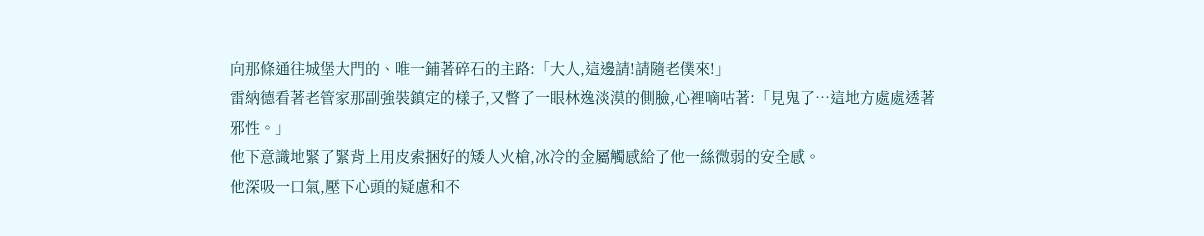向那條通往城堡大門的、唯一鋪著碎石的主路:「大人,這邊請!請隨老僕來!」
雷納德看著老管家那副強裝鎮定的樣子,又瞥了一眼林逸淡漠的側臉,心裡嘀咕著:「見鬼了…這地方處處透著邪性。」
他下意識地緊了緊背上用皮索捆好的矮人火槍,冰冷的金屬觸感給了他一絲微弱的安全感。
他深吸一口氣,壓下心頭的疑慮和不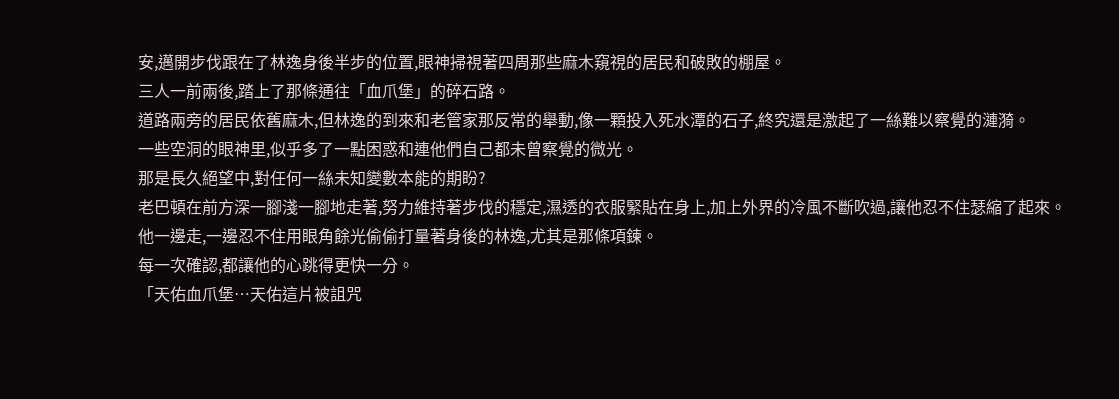安,邁開步伐跟在了林逸身後半步的位置,眼神掃視著四周那些麻木窺視的居民和破敗的棚屋。
三人一前兩後,踏上了那條通往「血爪堡」的碎石路。
道路兩旁的居民依舊麻木,但林逸的到來和老管家那反常的舉動,像一顆投入死水潭的石子,終究還是激起了一絲難以察覺的漣漪。
一些空洞的眼神里,似乎多了一點困惑和連他們自己都未曾察覺的微光。
那是長久絕望中,對任何一絲未知變數本能的期盼?
老巴頓在前方深一腳淺一腳地走著,努力維持著步伐的穩定,濕透的衣服緊貼在身上,加上外界的冷風不斷吹過,讓他忍不住瑟縮了起來。
他一邊走,一邊忍不住用眼角餘光偷偷打量著身後的林逸,尤其是那條項鍊。
每一次確認,都讓他的心跳得更快一分。
「天佑血爪堡…天佑這片被詛咒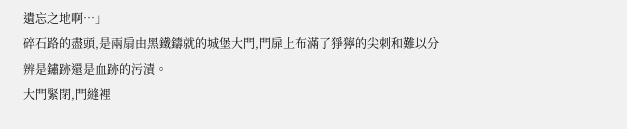遺忘之地啊…」
碎石路的盡頭,是兩扇由黑鐵鑄就的城堡大門,門扉上布滿了猙獰的尖刺和難以分辨是鏽跡還是血跡的污漬。
大門緊閉,門縫裡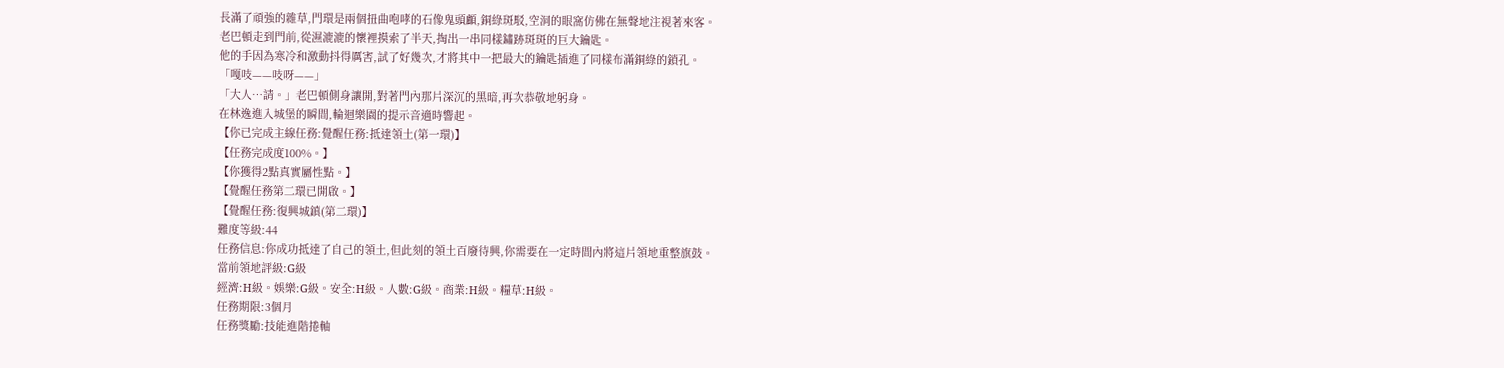長滿了頑強的雜草,門環是兩個扭曲咆哮的石像鬼頭顱,銅綠斑駁,空洞的眼窩仿佛在無聲地注視著來客。
老巴頓走到門前,從濕漉漉的懷裡摸索了半天,掏出一串同樣鏽跡斑斑的巨大鑰匙。
他的手因為寒冷和激動抖得厲害,試了好幾次,才將其中一把最大的鑰匙插進了同樣布滿銅綠的鎖孔。
「嘎吱——吱呀——」
「大人…請。」老巴頓側身讓開,對著門內那片深沉的黑暗,再次恭敬地躬身。
在林逸進入城堡的瞬間,輪迴樂園的提示音適時響起。
【你已完成主線任務:覺醒任務:抵達領土(第一環)】
【任務完成度100%。】
【你獲得2點真實屬性點。】
【覺醒任務第二環已開啟。】
【覺醒任務:復興城鎮(第二環)】
難度等級:44
任務信息:你成功抵達了自己的領土,但此刻的領土百廢待興,你需要在一定時間內將這片領地重整旗鼓。
當前領地評級:G級
經濟:H級。娛樂:G級。安全:H級。人數:G級。商業:H級。糧草:H級。
任務期限:3個月
任務獎勵:技能進階捲軸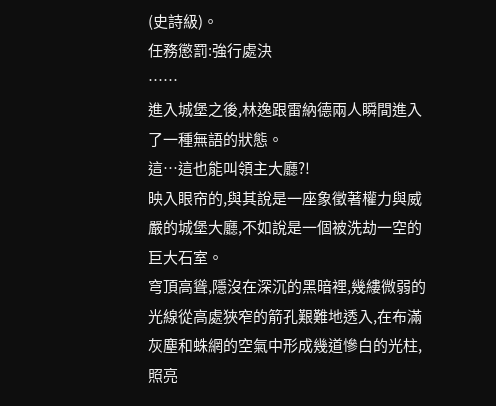(史詩級)。
任務懲罰:強行處決
……
進入城堡之後,林逸跟雷納德兩人瞬間進入了一種無語的狀態。
這…這也能叫領主大廳?!
映入眼帘的,與其說是一座象徵著權力與威嚴的城堡大廳,不如說是一個被洗劫一空的巨大石室。
穹頂高聳,隱沒在深沉的黑暗裡,幾縷微弱的光線從高處狹窄的箭孔艱難地透入,在布滿灰塵和蛛網的空氣中形成幾道慘白的光柱,照亮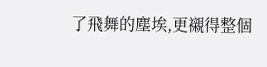了飛舞的塵埃,更襯得整個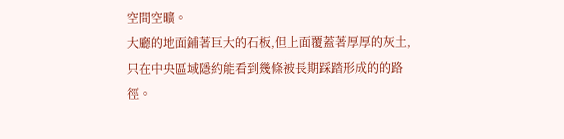空間空曠。
大廳的地面鋪著巨大的石板,但上面覆蓋著厚厚的灰土,只在中央區域隱約能看到幾條被長期踩踏形成的的路徑。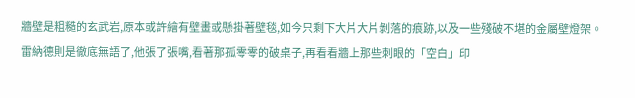牆壁是粗糙的玄武岩,原本或許繪有壁畫或懸掛著壁毯,如今只剩下大片大片剝落的痕跡,以及一些殘破不堪的金屬壁燈架。
雷納德則是徹底無語了,他張了張嘴,看著那孤零零的破桌子,再看看牆上那些刺眼的「空白」印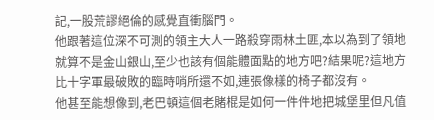記,一股荒謬絕倫的感覺直衝腦門。
他跟著這位深不可測的領主大人一路殺穿雨林土匪,本以為到了領地就算不是金山銀山,至少也該有個能體面點的地方吧?結果呢?這地方比十字軍最破敗的臨時哨所還不如,連張像樣的椅子都沒有。
他甚至能想像到,老巴頓這個老賭棍是如何一件件地把城堡里但凡值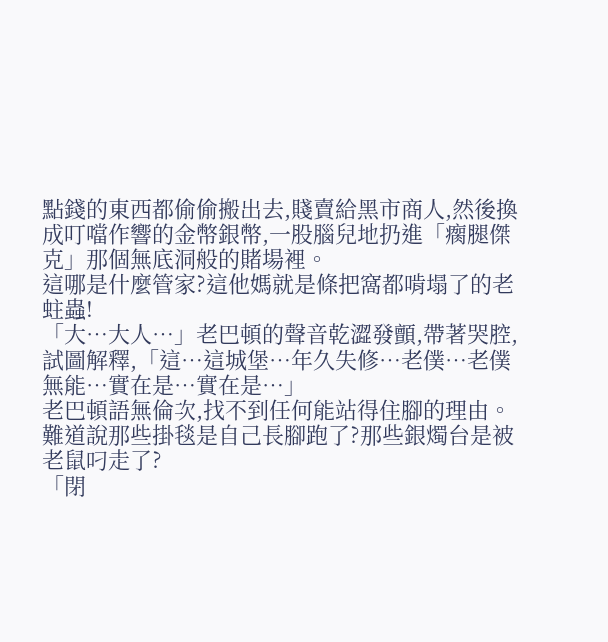點錢的東西都偷偷搬出去,賤賣給黑市商人,然後換成叮噹作響的金幣銀幣,一股腦兒地扔進「瘸腿傑克」那個無底洞般的賭場裡。
這哪是什麼管家?這他媽就是條把窩都啃塌了的老蛀蟲!
「大…大人…」老巴頓的聲音乾澀發顫,帶著哭腔,試圖解釋,「這…這城堡…年久失修…老僕…老僕無能…實在是…實在是…」
老巴頓語無倫次,找不到任何能站得住腳的理由。
難道說那些掛毯是自己長腳跑了?那些銀燭台是被老鼠叼走了?
「閉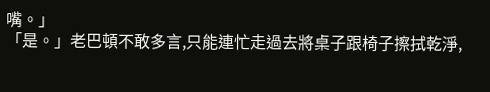嘴。」
「是。」老巴頓不敢多言,只能連忙走過去將桌子跟椅子擦拭乾淨,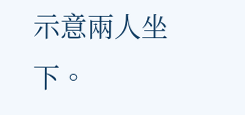示意兩人坐下。